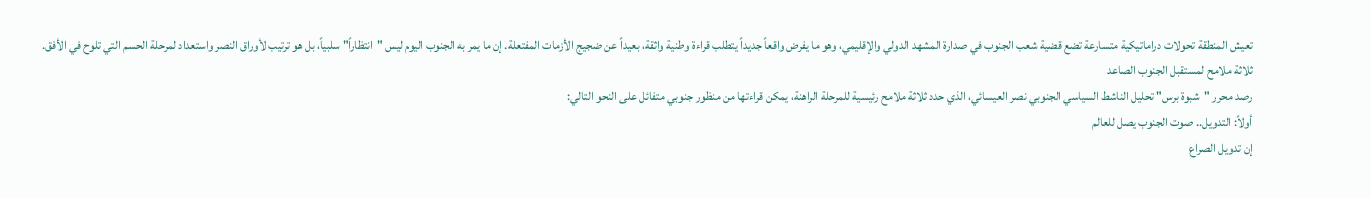تعيش المنطقة تحولات دراماتيكية متسارعة تضع قضية شعب الجنوب في صدارة المشهد الدولي والإقليمي، وهو ما يفرض واقعاً جديداً يتطلب قراءة وطنية واثقة، بعيداً عن ضجيج الأزمات المفتعلة. إن ما يمر به الجنوب اليوم ليس "انتظاراً" سلبياً، بل هو ترتيب لأوراق النصر واستعداد لمرحلة الحسم التي تلوح في الأفق.
ثلاثة ملامح لمستقبل الجنوب الصاعد
رصد محرر "شبوة برس" تحليل الناشط السياسي الجنوبي نصر العيسائي، الذي حدد ثلاثة ملامح رئيسية للمرحلة الراهنة، يمكن قراءتها من منظور جنوبي متفائل على النحو التالي:
أولاً: التدويل.. صوت الجنوب يصل للعالم
إن تدويل الصراع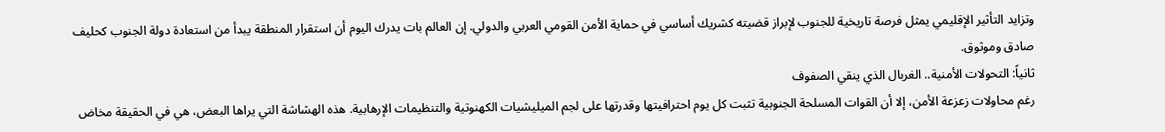وتزايد التأثير الإقليمي يمثل فرصة تاريخية للجنوب لإبراز قضيته كشريك أساسي في حماية الأمن القومي العربي والدولي. إن العالم بات يدرك اليوم أن استقرار المنطقة يبدأ من استعادة دولة الجنوب كحليف صادق وموثوق.
ثانياً: التحولات الأمنية.. الغربال الذي ينقي الصفوف
رغم محاولات زعزعة الأمن، إلا أن القوات المسلحة الجنوبية تثبت كل يوم احترافيتها وقدرتها على لجم الميليشيات الكهنوتية والتنظيمات الإرهابية. هذه الهشاشة التي يراها البعض، هي في الحقيقة مخاض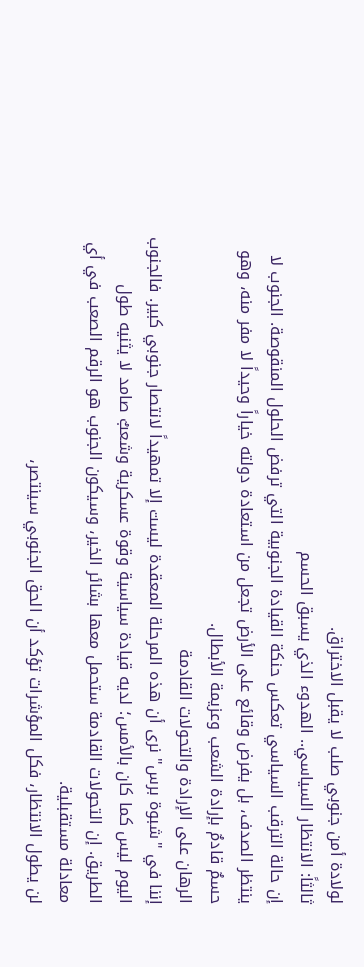لولادة أمن جنوبي صلب لا يقبل الاختراق.
ثالثاً: الانتظار السياسي.. الهدوء الذي يسبق الحسم
إن حالة الترقب السياسي تعكس حنكة القيادة الجنوبية التي ترفض الحلول المنقوصة. الجنوب لا ينتظر الصدف، بل يفرض وقائع على الأرض تجعل من استعادة دولته خياراً وحيداً لا مفر منه، وهو حسمٌ قادمٌ بإرادة الشعب وعزيمة الأبطال.
الرهان على الإرادة والتحولات القادمة
إننا في "شبوة برس" نرى أن هذه المرحلة المعقدة ليست إلا تمهيداً لانتصار جنوبي كبير. فالجنوب اليوم ليس كما كان بالأمس؛ لديه قيادة سياسية وقوة عسكرية وشعبٌ صامد لا يثنيه طول الطريق. إن التحولات القادمة ستحمل معها بشائر الخير، وسيكون الجنوب هو الرقم الصعب في أي معادلة مستقبلية.
لن يطول الانتظار، فكل المؤشرات تؤكد أن الحق الجنوبي سينتصر،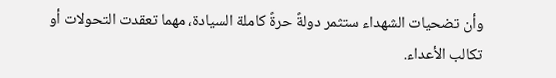وأن تضحيات الشهداء ستثمر دولةً حرةً كاملة السيادة، مهما تعقدت التحولات أو تكالب الأعداء.